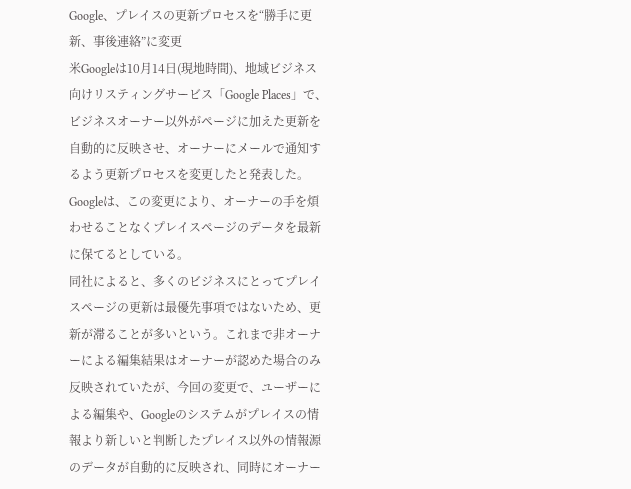Google、プレイスの更新プロセスを“勝手に更新、事後連絡”に変更
米Googleは10月14日(現地時間)、地域ビジネス向けリスティングサービス「Google Places」で、ビジネスオーナー以外がページに加えた更新を自動的に反映させ、オーナーにメールで通知するよう更新プロセスを変更したと発表した。
Googleは、この変更により、オーナーの手を煩わせることなくプレイスページのデータを最新に保てるとしている。
同社によると、多くのビジネスにとってプレイスページの更新は最優先事項ではないため、更新が滞ることが多いという。これまで非オーナーによる編集結果はオーナーが認めた場合のみ反映されていたが、今回の変更で、ユーザーによる編集や、Googleのシステムがプレイスの情報より新しいと判断したプレイス以外の情報源のデータが自動的に反映され、同時にオーナー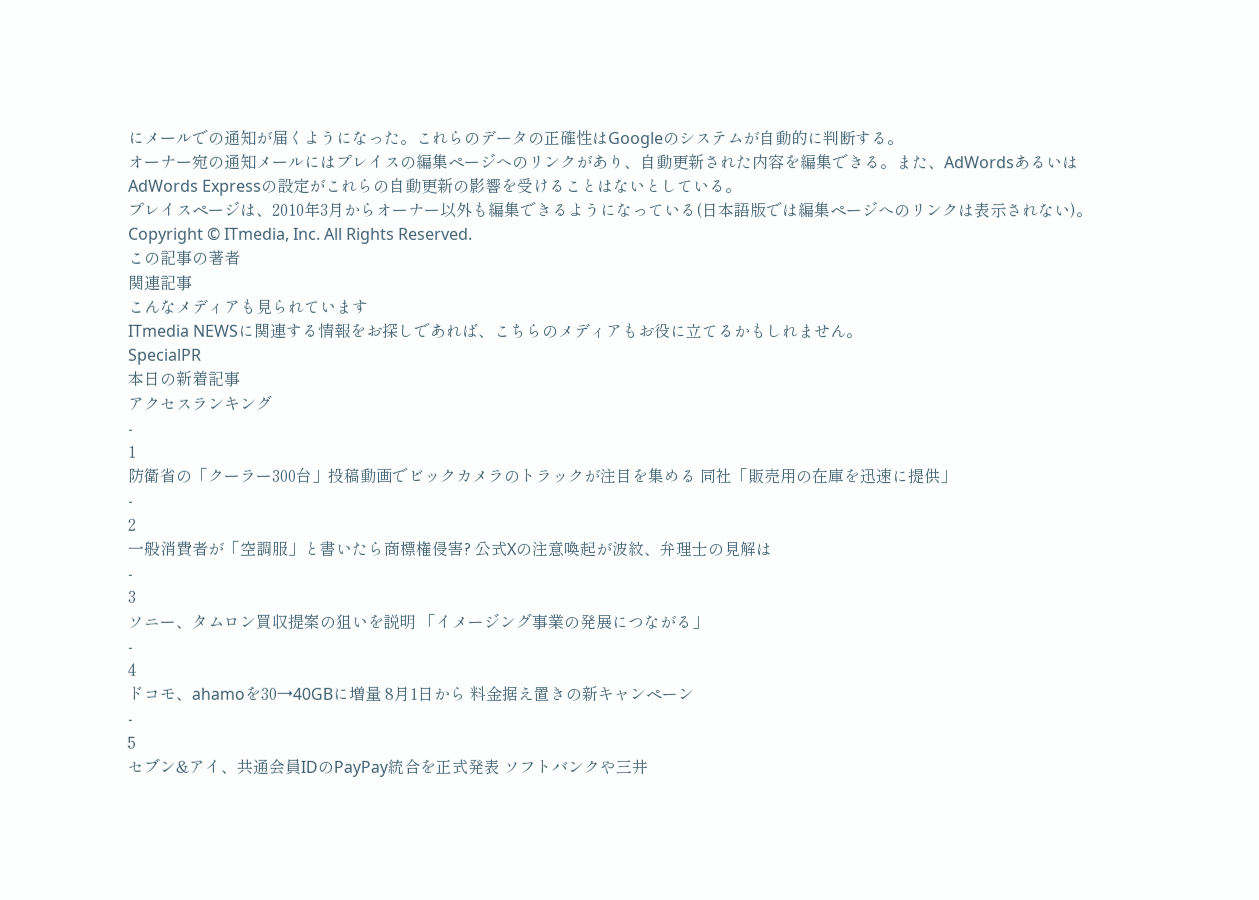にメールでの通知が届くようになった。これらのデータの正確性はGoogleのシステムが自動的に判断する。
オーナー宛の通知メールにはプレイスの編集ページへのリンクがあり、自動更新された内容を編集できる。また、AdWordsあるいはAdWords Expressの設定がこれらの自動更新の影響を受けることはないとしている。
プレイスページは、2010年3月からオーナー以外も編集できるようになっている(日本語版では編集ページへのリンクは表示されない)。
Copyright © ITmedia, Inc. All Rights Reserved.
この記事の著者
関連記事
こんなメディアも見られています
ITmedia NEWSに関連する情報をお探しであれば、こちらのメディアもお役に立てるかもしれません。
SpecialPR
本日の新着記事
アクセスランキング
-
1
防衛省の「クーラー300台」投稿動画でビックカメラのトラックが注目を集める 同社「販売用の在庫を迅速に提供」
-
2
一般消費者が「空調服」と書いたら商標権侵害? 公式Xの注意喚起が波紋、弁理士の見解は
-
3
ソニー、タムロン買収提案の狙いを説明 「イメージング事業の発展につながる」
-
4
ドコモ、ahamoを30→40GBに増量 8月1日から 料金据え置きの新キャンペーン
-
5
セブン&アイ、共通会員IDのPayPay統合を正式発表 ソフトバンクや三井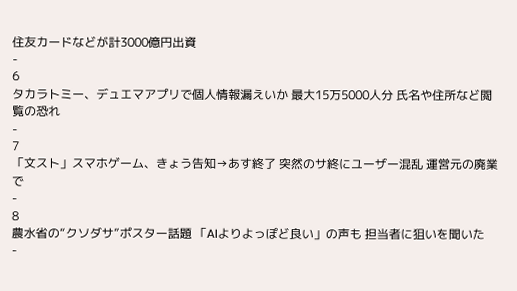住友カードなどが計3000億円出資
-
6
タカラトミー、デュエマアプリで個人情報漏えいか 最大15万5000人分 氏名や住所など閲覧の恐れ
-
7
「文スト」スマホゲーム、きょう告知→あす終了 突然のサ終にユーザー混乱 運営元の廃業で
-
8
農水省の“クソダサ”ポスター話題 「AIよりよっぽど良い」の声も 担当者に狙いを聞いた
-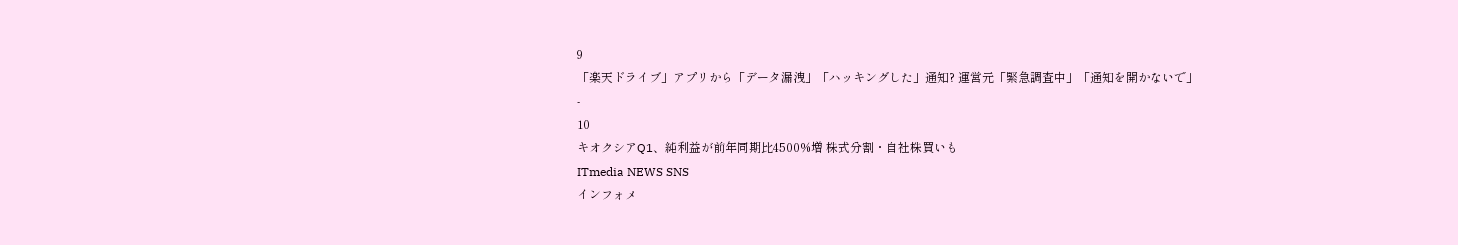9
「楽天ドライブ」アプリから「データ漏洩」「ハッキングした」通知? 運営元「緊急調査中」「通知を開かないで」
-
10
キオクシアQ1、純利益が前年同期比4500%増 株式分割・自社株買いも
ITmedia NEWS SNS
インフォメ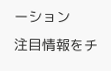ーション
注目情報をチ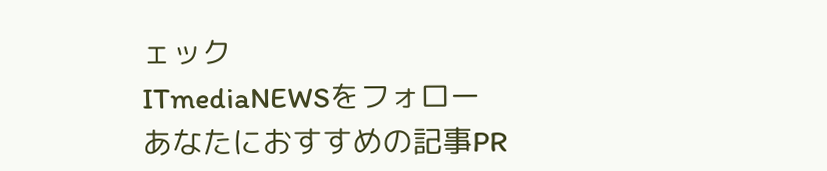ェック
ITmediaNEWSをフォロー
あなたにおすすめの記事PR